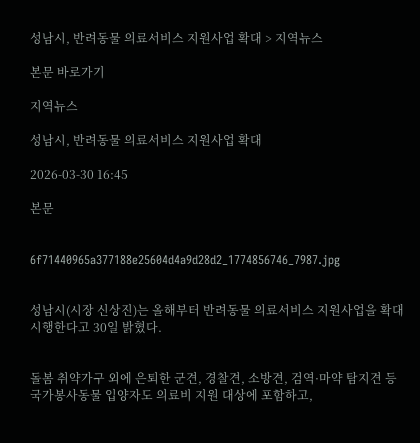성남시, 반려동물 의료서비스 지원사업 확대 > 지역뉴스

본문 바로가기

지역뉴스

성남시, 반려동물 의료서비스 지원사업 확대

2026-03-30 16:45

본문


6f71440965a377188e25604d4a9d28d2_1774856746_7987.jpg


성남시(시장 신상진)는 올해부터 반려동물 의료서비스 지원사업을 확대 시행한다고 30일 밝혔다.


돌봄 취약가구 외에 은퇴한 군견, 경찰견, 소방견, 검역·마약 탐지견 등 국가봉사동물 입양자도 의료비 지원 대상에 포함하고,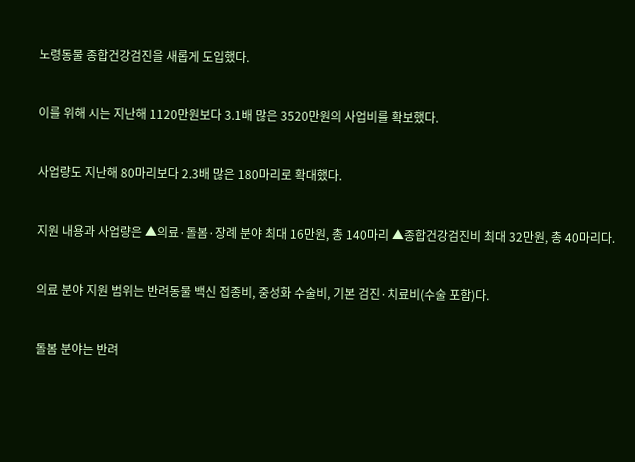노령동물 종합건강검진을 새롭게 도입했다.


이를 위해 시는 지난해 1120만원보다 3.1배 많은 3520만원의 사업비를 확보했다.


사업량도 지난해 80마리보다 2.3배 많은 180마리로 확대했다.


지원 내용과 사업량은 ▲의료·돌봄·장례 분야 최대 16만원, 총 140마리 ▲종합건강검진비 최대 32만원, 총 40마리다.


의료 분야 지원 범위는 반려동물 백신 접종비, 중성화 수술비, 기본 검진·치료비(수술 포함)다.


돌봄 분야는 반려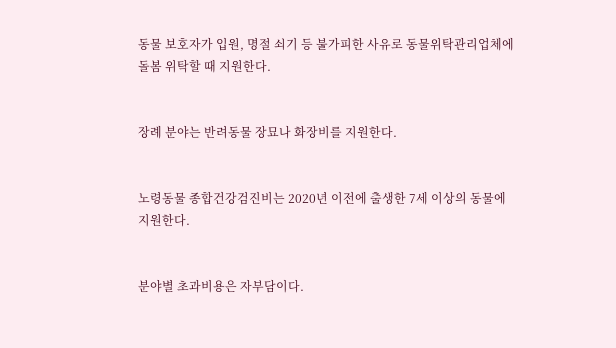동물 보호자가 입원, 명절 쇠기 등 불가피한 사유로 동물위탁관리업체에 돌봄 위탁할 때 지원한다.


장례 분야는 반려동물 장묘나 화장비를 지원한다.


노령동물 종합건강검진비는 2020년 이전에 출생한 7세 이상의 동물에 지원한다.


분야별 초과비용은 자부담이다.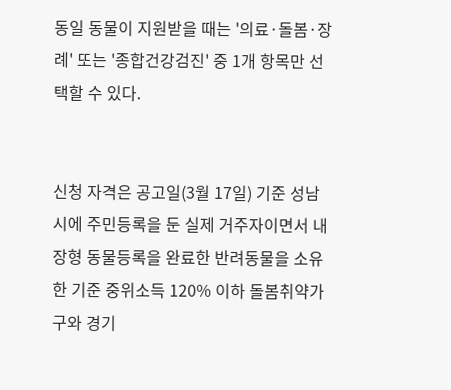동일 동물이 지원받을 때는 '의료·돌봄·장례' 또는 '종합건강검진' 중 1개 항목만 선택할 수 있다.


신청 자격은 공고일(3월 17일) 기준 성남시에 주민등록을 둔 실제 거주자이면서 내장형 동물등록을 완료한 반려동물을 소유한 기준 중위소득 120% 이하 돌봄취약가구와 경기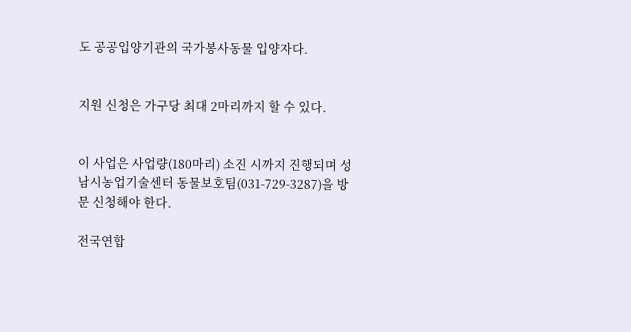도 공공입양기관의 국가봉사동물 입양자다.


지원 신청은 가구당 최대 2마리까지 할 수 있다.


이 사업은 사업량(180마리) 소진 시까지 진행되며 성남시농업기술센터 동물보호팀(031-729-3287)을 방문 신청해야 한다.

전국연합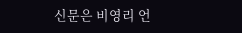신문은 비영리 언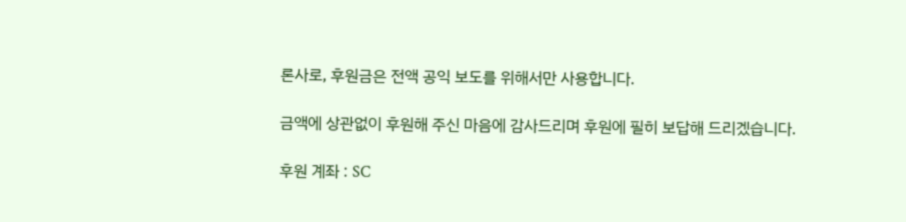론사로, 후원금은 전액 공익 보도를 위해서만 사용합니다.

금액에 상관없이 후원해 주신 마음에 감사드리며 후원에 필히 보답해 드리겠습니다.

후원 계좌 : SC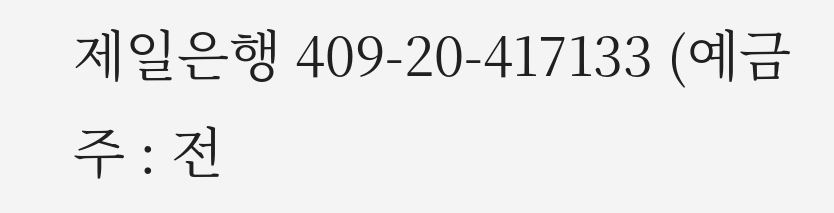제일은행 409-20-417133 (예금주 : 전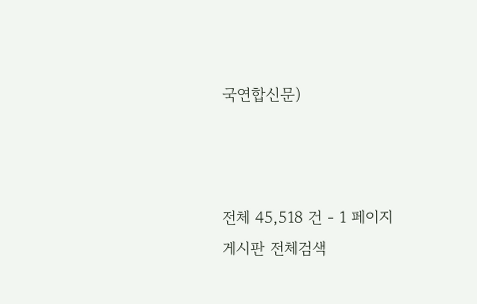국연합신문)



전체 45,518 건 - 1 페이지
게시판 전체검색